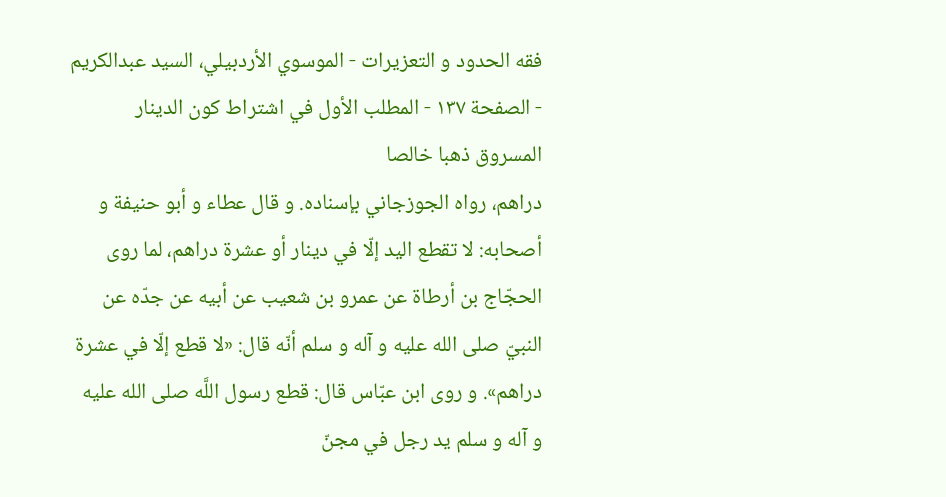فقه الحدود و التعزيرات - الموسوي الأردبيلي، السيد عبدالكريم - الصفحة ١٣٧ - المطلب الأول في اشتراط كون الدينار المسروق ذهبا خالصا
دراهم، رواه الجوزجاني بإسناده. و قال عطاء و أبو حنيفة و أصحابه: لا تقطع اليد إلّا في دينار أو عشرة دراهم، لما روى الحجّاج بن أرطاة عن عمرو بن شعيب عن أبيه عن جدّه عن النبيّ صلى الله عليه و آله و سلم أنّه قال: «لا قطع إلّا في عشرة دراهم». و روى ابن عبّاس قال: قطع رسول اللَّه صلى الله عليه و آله و سلم يد رجل في مجنّ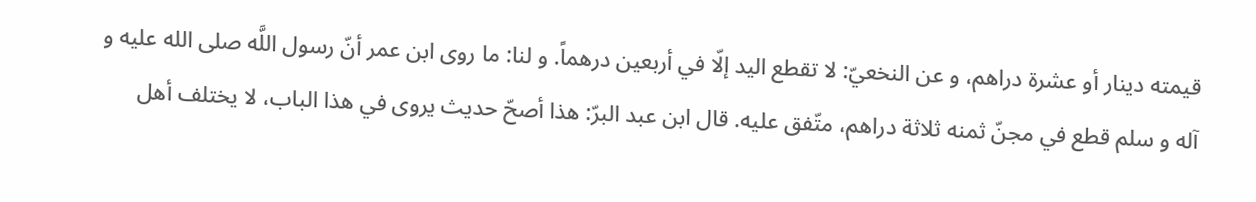قيمته دينار أو عشرة دراهم، و عن النخعيّ: لا تقطع اليد إلّا في أربعين درهماً. و لنا: ما روى ابن عمر أنّ رسول اللَّه صلى الله عليه و آله و سلم قطع في مجنّ ثمنه ثلاثة دراهم، متّفق عليه. قال ابن عبد البرّ: هذا أصحّ حديث يروى في هذا الباب، لا يختلف أهل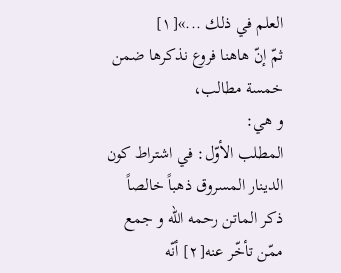العلم في ذلك ...»[١]
ثمّ إنّ هاهنا فروع نذكرها ضمن خمسة مطالب،
و هي:
المطلب الأوّل: في اشتراط كون الدينار المسروق ذهباً خالصاً
ذكر الماتن رحمه الله و جمع ممّن تأخّر عنه[٢] أنّه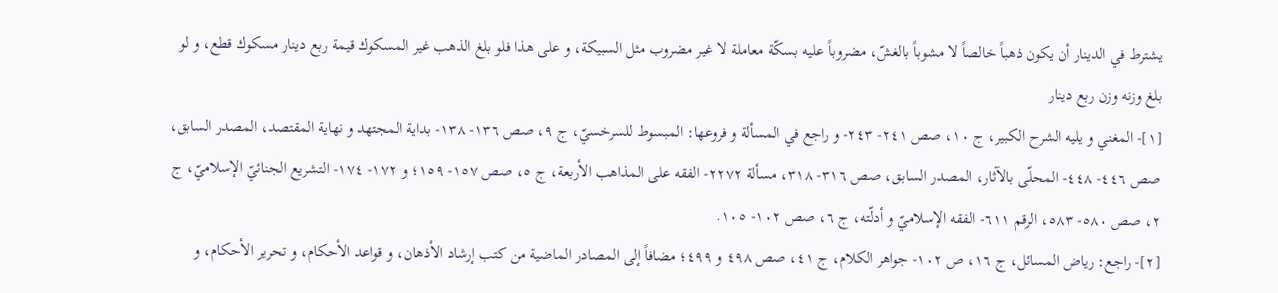يشترط في الدينار أن يكون ذهباً خالصاً لا مشوباً بالغشّ، مضروباً عليه بسكّة معاملة لا غير مضروب مثل السبيكة، و على هذا فلو بلغ الذهب غير المسكوك قيمة ربع دينار مسكوك قطع، و لو بلغ وزنه وزن ربع دينار
[١]- المغني و يليه الشرح الكبير، ج ١٠، صص ٢٤١- ٢٤٣- و راجع في المسألة و فروعها: المبسوط للسرخسيّ، ج ٩، صص ١٣٦- ١٣٨- بداية المجتهد و نهاية المقتصد، المصدر السابق، صص ٤٤٦- ٤٤٨- المحلّى بالآثار، المصدر السابق، صص ٣١٦- ٣١٨، مسألة ٢٢٧٢- الفقه على المذاهب الأربعة، ج ٥، صص ١٥٧- ١٥٩؛ و ١٧٢- ١٧٤- التشريع الجنائيّ الإسلاميّ، ج ٢، صص ٥٨٠- ٥٨٣، الرقم ٦١١- الفقه الإسلاميّ و أدلّته، ج ٦، صص ١٠٢- ١٠٥.
[٢]- راجع: رياض المسائل، ج ١٦، ص ١٠٢- جواهر الكلام، ج ٤١، صص ٤٩٨ و ٤٩٩؛ مضافاً إلى المصادر الماضية من كتب إرشاد الأذهان، و قواعد الأحكام، و تحرير الأحكام، و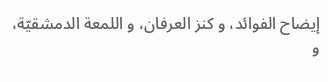إيضاح الفوائد، و كنز العرفان، و اللمعة الدمشقيّة، و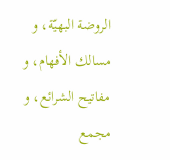الروضة البهيّة، و مسالك الأفهام، و مفاتيح الشرائع، و مجمع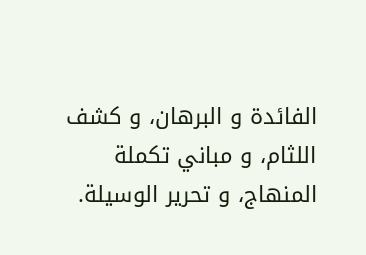الفائدة و البرهان، و كشف اللثام، و مباني تكملة المنهاج، و تحرير الوسيلة.